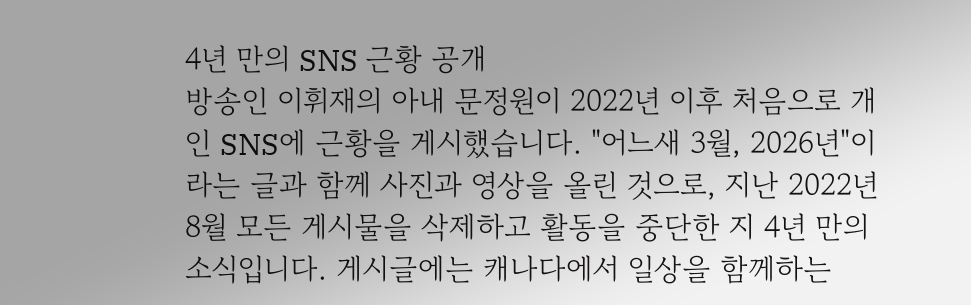4년 만의 SNS 근황 공개
방송인 이휘재의 아내 문정원이 2022년 이후 처음으로 개인 SNS에 근황을 게시했습니다. "어느새 3월, 2026년"이라는 글과 함께 사진과 영상을 올린 것으로, 지난 2022년 8월 모든 게시물을 삭제하고 활동을 중단한 지 4년 만의 소식입니다. 게시글에는 캐나다에서 일상을 함께하는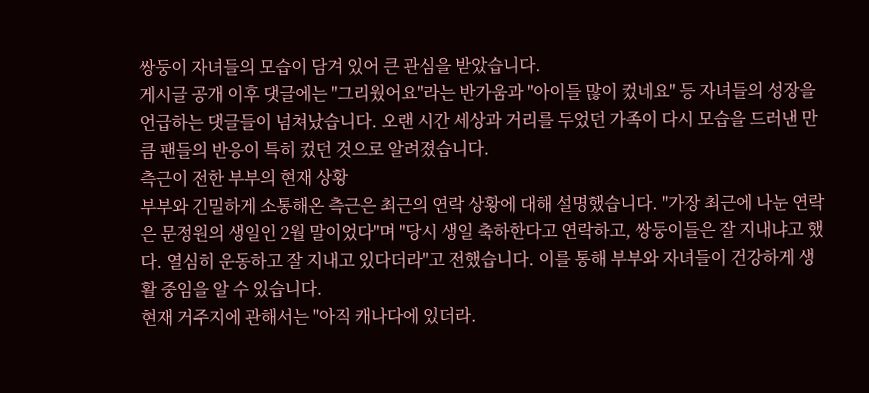쌍둥이 자녀들의 모습이 담겨 있어 큰 관심을 받았습니다.
게시글 공개 이후 댓글에는 "그리웠어요"라는 반가움과 "아이들 많이 컸네요" 등 자녀들의 성장을 언급하는 댓글들이 넘쳐났습니다. 오랜 시간 세상과 거리를 두었던 가족이 다시 모습을 드러낸 만큼 팬들의 반응이 특히 컸던 것으로 알려졌습니다.
측근이 전한 부부의 현재 상황
부부와 긴밀하게 소통해온 측근은 최근의 연락 상황에 대해 설명했습니다. "가장 최근에 나눈 연락은 문정원의 생일인 2월 말이었다"며 "당시 생일 축하한다고 연락하고, 쌍둥이들은 잘 지내냐고 했다. 열심히 운동하고 잘 지내고 있다더라"고 전했습니다. 이를 통해 부부와 자녀들이 건강하게 생활 중임을 알 수 있습니다.
현재 거주지에 관해서는 "아직 캐나다에 있더라.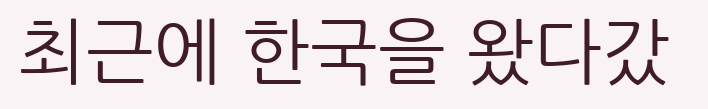최근에 한국을 왔다갔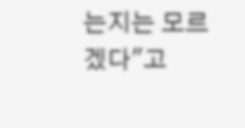는지는 모르겠다"고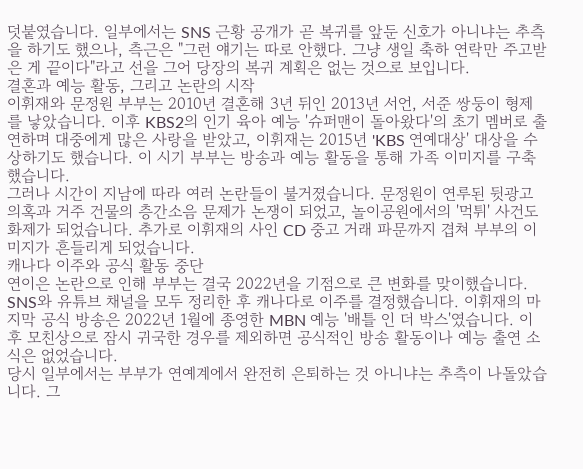덧붙였습니다. 일부에서는 SNS 근황 공개가 곧 복귀를 앞둔 신호가 아니냐는 추측을 하기도 했으나, 측근은 "그런 얘기는 따로 안했다. 그냥 생일 축하 연락만 주고받은 게 끝이다"라고 선을 그어 당장의 복귀 계획은 없는 것으로 보입니다.
결혼과 예능 활동, 그리고 논란의 시작
이휘재와 문정원 부부는 2010년 결혼해 3년 뒤인 2013년 서언, 서준 쌍둥이 형제를 낳았습니다. 이후 KBS2의 인기 육아 예능 '슈퍼맨이 돌아왔다'의 초기 멤버로 출연하며 대중에게 많은 사랑을 받았고, 이휘재는 2015년 'KBS 연예대상' 대상을 수상하기도 했습니다. 이 시기 부부는 방송과 예능 활동을 통해 가족 이미지를 구축했습니다.
그러나 시간이 지남에 따라 여러 논란들이 불거졌습니다. 문정원이 연루된 뒷광고 의혹과 거주 건물의 층간소음 문제가 논쟁이 되었고, 놀이공원에서의 '먹튀' 사건도 화제가 되었습니다. 추가로 이휘재의 사인 CD 중고 거래 파문까지 겹쳐 부부의 이미지가 흔들리게 되었습니다.
캐나다 이주와 공식 활동 중단
연이은 논란으로 인해 부부는 결국 2022년을 기점으로 큰 변화를 맞이했습니다. SNS와 유튜브 채널을 모두 정리한 후 캐나다로 이주를 결정했습니다. 이휘재의 마지막 공식 방송은 2022년 1월에 종영한 MBN 예능 '배틀 인 더 박스'였습니다. 이후 모친상으로 잠시 귀국한 경우를 제외하면 공식적인 방송 활동이나 예능 출연 소식은 없었습니다.
당시 일부에서는 부부가 연예계에서 완전히 은퇴하는 것 아니냐는 추측이 나돌았습니다. 그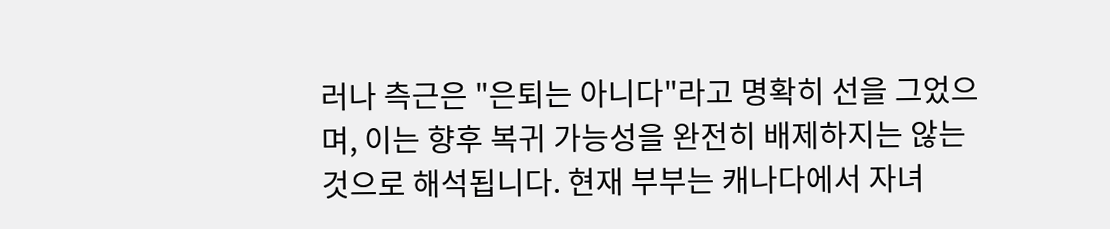러나 측근은 "은퇴는 아니다"라고 명확히 선을 그었으며, 이는 향후 복귀 가능성을 완전히 배제하지는 않는 것으로 해석됩니다. 현재 부부는 캐나다에서 자녀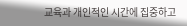교육과 개인적인 시간에 집중하고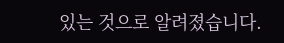있는 것으로 알려졌습니다.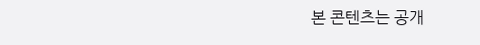본 콘텐츠는 공개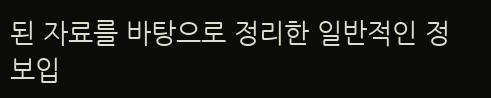된 자료를 바탕으로 정리한 일반적인 정보입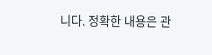니다. 정확한 내용은 관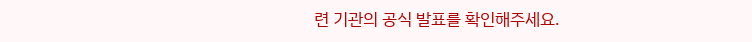련 기관의 공식 발표를 확인해주세요.